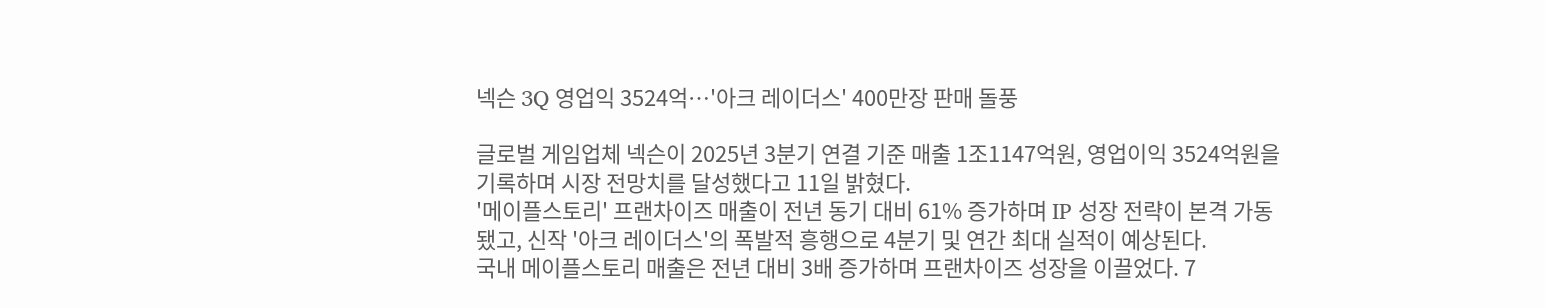넥슨 3Q 영업익 3524억…'아크 레이더스' 400만장 판매 돌풍

글로벌 게임업체 넥슨이 2025년 3분기 연결 기준 매출 1조1147억원, 영업이익 3524억원을 기록하며 시장 전망치를 달성했다고 11일 밝혔다.
'메이플스토리' 프랜차이즈 매출이 전년 동기 대비 61% 증가하며 IP 성장 전략이 본격 가동됐고, 신작 '아크 레이더스'의 폭발적 흥행으로 4분기 및 연간 최대 실적이 예상된다.
국내 메이플스토리 매출은 전년 대비 3배 증가하며 프랜차이즈 성장을 이끌었다. 7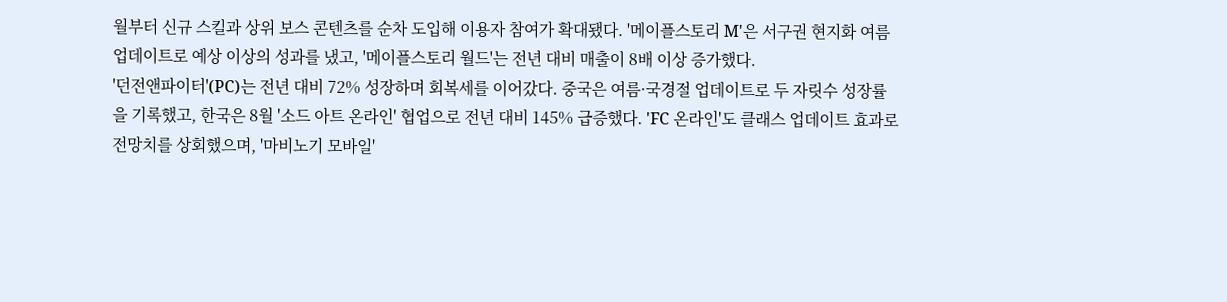월부터 신규 스킬과 상위 보스 콘텐츠를 순차 도입해 이용자 참여가 확대됐다. '메이플스토리 M'은 서구권 현지화 여름 업데이트로 예상 이상의 성과를 냈고, '메이플스토리 월드'는 전년 대비 매출이 8배 이상 증가했다.
'던전앤파이터'(PC)는 전년 대비 72% 성장하며 회복세를 이어갔다. 중국은 여름·국경절 업데이트로 두 자릿수 성장률을 기록했고, 한국은 8월 '소드 아트 온라인' 협업으로 전년 대비 145% 급증했다. 'FC 온라인'도 클래스 업데이트 효과로 전망치를 상회했으며, '마비노기 모바일'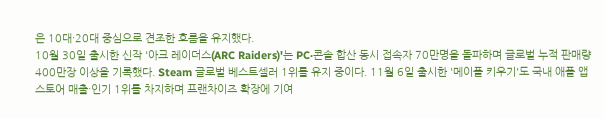은 10대·20대 중심으로 견조한 흐름을 유지했다.
10월 30일 출시한 신작 '아크 레이더스(ARC Raiders)'는 PC·콘솔 합산 동시 접속자 70만명을 돌파하며 글로벌 누적 판매량 400만장 이상을 기록했다. Steam 글로벌 베스트셀러 1위를 유지 중이다. 11월 6일 출시한 '메이플 키우기'도 국내 애플 앱스토어 매출·인기 1위를 차지하며 프랜차이즈 확장에 기여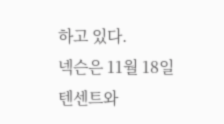하고 있다.
넥슨은 11월 18일 텐센트와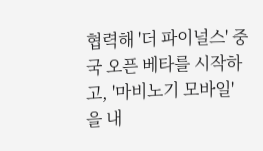협력해 '더 파이널스' 중국 오픈 베타를 시작하고, '마비노기 모바일'을 내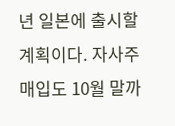년 일본에 출시할 계획이다. 자사주 매입도 10월 말까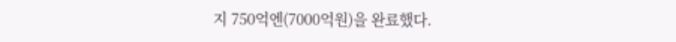지 750억엔(7000억원)을 완료했다.